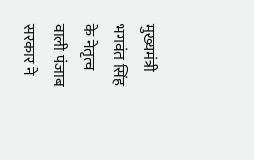मुख्यमंत्री भगवंत सिंह के नेतृत्व वाली पंजाब सरकार ने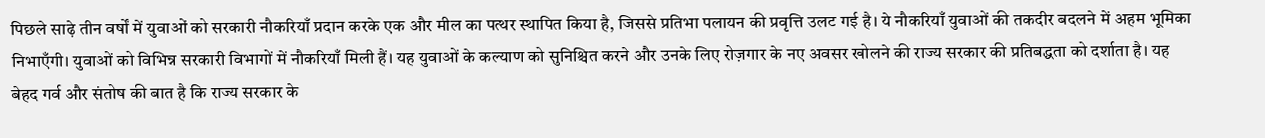पिछले साढ़े तीन वर्षों में युवाओं को सरकारी नौकरियाँ प्रदान करके एक और मील का पत्थर स्थापित किया है, जिससे प्रतिभा पलायन की प्रवृत्ति उलट गई है। ये नौकरियाँ युवाओं की तकदीर बदलने में अहम भूमिका निभाएँगी। युवाओं को विभिन्न सरकारी विभागों में नौकरियाँ मिली हैं। यह युवाओं के कल्याण को सुनिश्चित करने और उनके लिए रोज़गार के नए अवसर खोलने की राज्य सरकार की प्रतिबद्धता को दर्शाता है। यह बेहद गर्व और संतोष की बात है कि राज्य सरकार के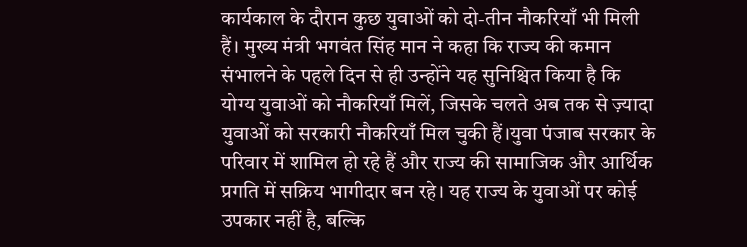कार्यकाल के दौरान कुछ युवाओं को दो-तीन नौकरियाँ भी मिली हैं। मुख्य मंत्री भगवंत सिंह मान ने कहा कि राज्य की कमान संभालने के पहले दिन से ही उन्होंने यह सुनिश्चित किया है कि योग्य युवाओं को नौकरियाँ मिलें, जिसके चलते अब तक से ज़्यादा युवाओं को सरकारी नौकरियाँ मिल चुकी हैं।युवा पंजाब सरकार के परिवार में शामिल हो रहे हैं और राज्य की सामाजिक और आर्थिक प्रगति में सक्रिय भागीदार बन रहे। यह राज्य के युवाओं पर कोई उपकार नहीं है, बल्कि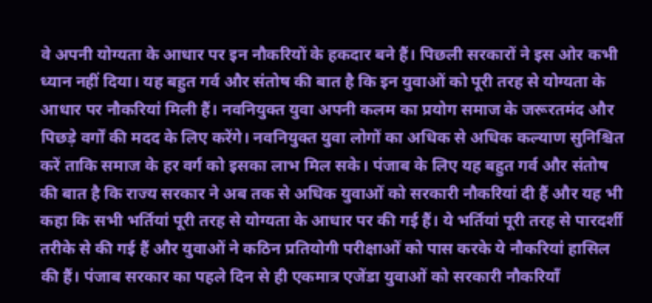वे अपनी योग्यता के आधार पर इन नौकरियों के हकदार बने हैं। पिछली सरकारों ने इस ओर कभी ध्यान नहीं दिया। यह बहुत गर्व और संतोष की बात है कि इन युवाओं को पूरी तरह से योग्यता के आधार पर नौकरियां मिली हैं। नवनियुक्त युवा अपनी कलम का प्रयोग समाज के जरूरतमंद और पिछड़े वर्गों की मदद के लिए करेंगे। नवनियुक्त युवा लोगों का अधिक से अधिक कल्याण सुनिश्चित करें ताकि समाज के हर वर्ग को इसका लाभ मिल सके। पंजाब के लिए यह बहुत गर्व और संतोष की बात है कि राज्य सरकार ने अब तक से अधिक युवाओं को सरकारी नौकरियां दी हैं और यह भी कहा कि सभी भर्तियां पूरी तरह से योग्यता के आधार पर की गई हैं। ये भर्तियां पूरी तरह से पारदर्शी तरीके से की गई हैं और युवाओं ने कठिन प्रतियोगी परीक्षाओं को पास करके ये नौकरियां हासिल की हैं। पंजाब सरकार का पहले दिन से ही एकमात्र एजेंडा युवाओं को सरकारी नौकरियाँ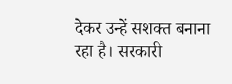देकर उन्हें सशक्त बनाना रहा है। सरकारी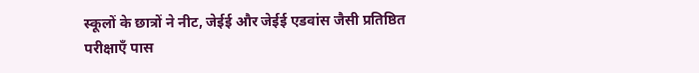स्कूलों के छात्रों ने नीट, जेईई और जेईई एडवांस जैसी प्रतिष्ठित परीक्षाएँ पास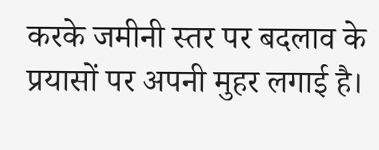करके जमीनी स्तर पर बदलाव के प्रयासों पर अपनी मुहर लगाई है।